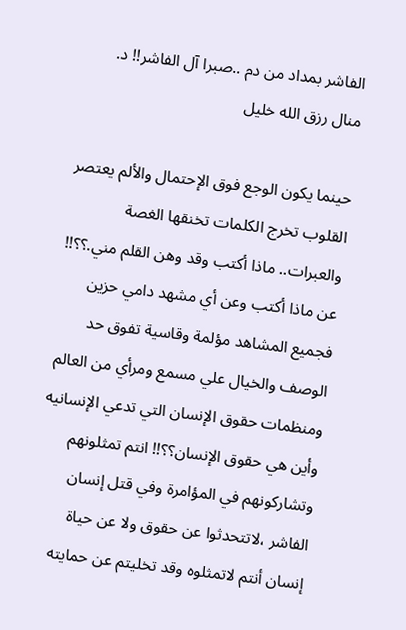الفاشر بمداد من دم ..صبرا آل الفاشر!! د. منال رزق الله خليل

حينما يكون الوجع فوق الإحتمال والألم يعتصر القلوب تخرج الكلمات تخنقها الغصة والعبرات.. ماذا أكتب وقد وهن القلم مني.؟؟!! عن ماذا أكتب وعن أي مشهد دامي حزين فجميع المشاهد مؤلمة وقاسية تفوق حد الوصف والخيال علي مسمع ومرأي من العالم ومنظمات حقوق الإنسان التي تدعي الإنسانيه وأين هي حقوق الإنسان؟؟!! انتم تمثلونهم وتشاركونهم في المؤامرة وفي قتل إنسان الفاشر ،لاتتحدثوا عن حقوق ولا عن حياة إنسان أنتم لاتمثلوه وقد تخليتم عن حمايته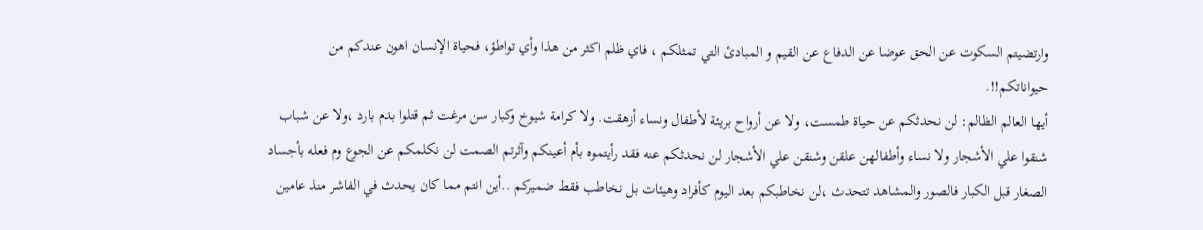وارتضيتم السكوت عن الحق عوضا عن الدفاع عن القيم و المبادئ التي تمثلكم ، فاي ظلم اكثر من هذا وأي تواطؤ، فحياة الإنسان اهون عندكم من حيواناتكم!!.
أيها العالم الظالم: لن نحدثكم عن حياة طمست، ولا عن أرواح بريئة لأطفال ونساء أزهقت. ولا كرامة شيوخ وكبار سن مرغت ثم قتلوا بدم بارد ،ولا عن شباب شنقوا علي الأشجار ولا نساء وأطفالهن علقن وشنقن علي الأشجار لن نحدثكم عنه فقد رأيتموه بأم أعينكم وآثرتم الصمت لن نكلمكم عن الجوع وم فعله بأجساد الصغار قبل الكبار فالصور والمشاهد تتحدث ،لن نخاطبكم بعد اليوم كأفراد وهيئات بل نخاطب فقط ضميركم ..أين انتم مما كان يحدث في الفاشر منذ عامين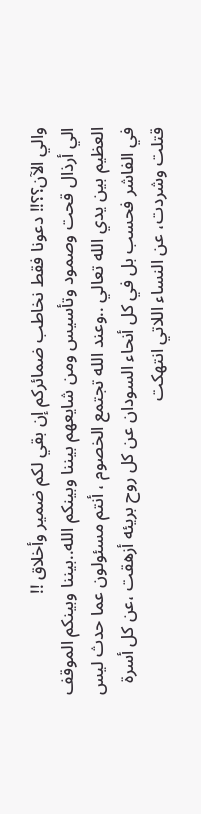والي الآن؟؟!! دعونا فقط نخاطب ضمائركم إن بقي لكم ضمير وأخلاق !!
الي أرذال قحت وصمود وتأسيس ومن شايعهم بيننا وبينكم الله..بيننا وبينكم الموقف العظيم بين يدي الله تعالي ..وعند الله تجتمع الخصوم ، أنتم مسئولون عما حدث ليس في الفاشر فحسب بل في كل أنحاء السودان عن كل روح بريئه أزهقت ،عن كل أسرة قتلت وشردت، عن النساء اللاتي انتهكت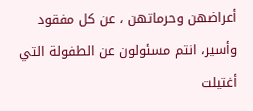أعراضهن وحرماتهن ، عن كل مفقود وأسير، انتم مسئولون عن الطفولة التي أغتيلت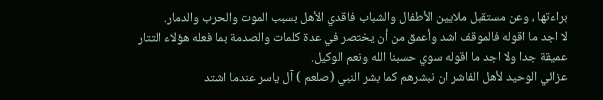براءتها ، وعن مستقبل ملايين الأطفال والشباب فاقدي الأهل بسبب الموت والحرب والدمار.
لا اجد ما اقوله فالموقف اشد وأعمق من أن يختصر في عدة كلمات والصدمة بما فعله هؤلاء التتار عميقة جدا ولا اجد ما اقوله سوي حسبنا الله ونعم الوكيل.
عزائي الوحيد لأهل الفاشر ان نبشرهم كما بشر النبي (صلعم ) آل ياسر عندما اشتد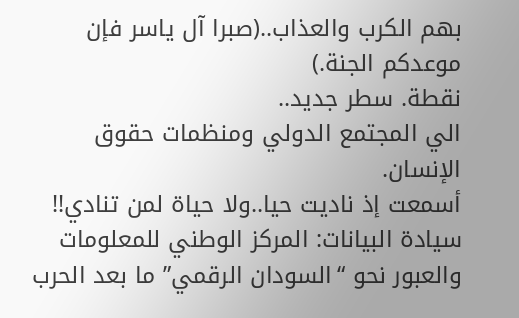بهم الكرب والعذاب..(صبرا آل ياسر فإن موعدكم الجنة.)
نقطة. سطر جديد..
الي المجتمع الدولي ومنظمات حقوق الإنسان.
أسمعت إذ ناديت حيا..ولا حياة لمن تنادي!!
سيادة البيانات: المركز الوطني للمعلومات والعبور نحو “السودان الرقمي” ما بعد الحرب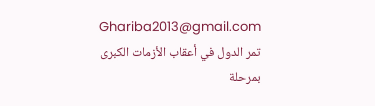Ghariba2013@gmail.com تمر الدول في أعقاب الأزمات الكبرى بمرحلة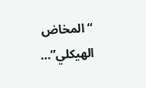“المخاض الهيكلي”…